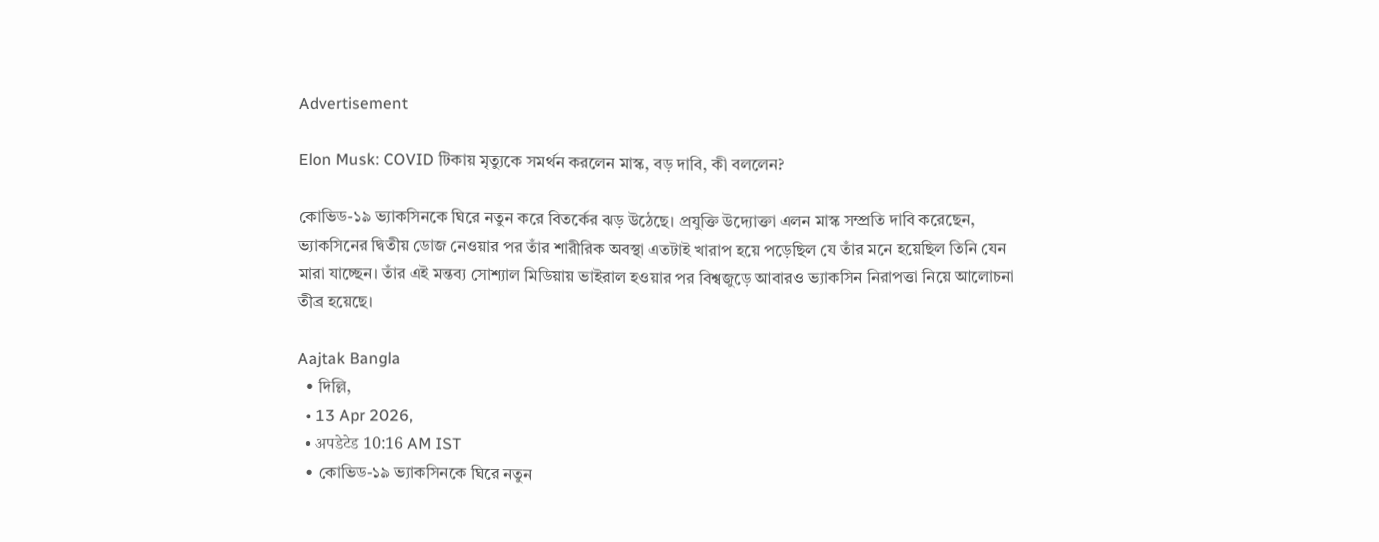Advertisement

Elon Musk: COVID টিকায় মৃত্যুকে সমর্থন করলেন মাস্ক, বড় দাবি, কী বললেন?

কোভিড-১৯ ভ্যাকসিনকে ঘিরে নতুন করে বিতর্কের ঝড় উঠেছে। প্রযুক্তি উদ্যোক্তা এলন মাস্ক সম্প্রতি দাবি করেছেন, ভ্যাকসিনের দ্বিতীয় ডোজ নেওয়ার পর তাঁর শারীরিক অবস্থা এতটাই খারাপ হয়ে পড়েছিল যে তাঁর মনে হয়েছিল তিনি যেন মারা যাচ্ছেন। তাঁর এই মন্তব্য সোশ্যাল মিডিয়ায় ভাইরাল হওয়ার পর বিশ্বজুড়ে আবারও ভ্যাকসিন নিরাপত্তা নিয়ে আলোচনা তীব্র হয়েছে।

Aajtak Bangla
  • দিল্লি,
  • 13 Apr 2026,
  • अपडेटेड 10:16 AM IST
  • কোভিড-১৯ ভ্যাকসিনকে ঘিরে নতুন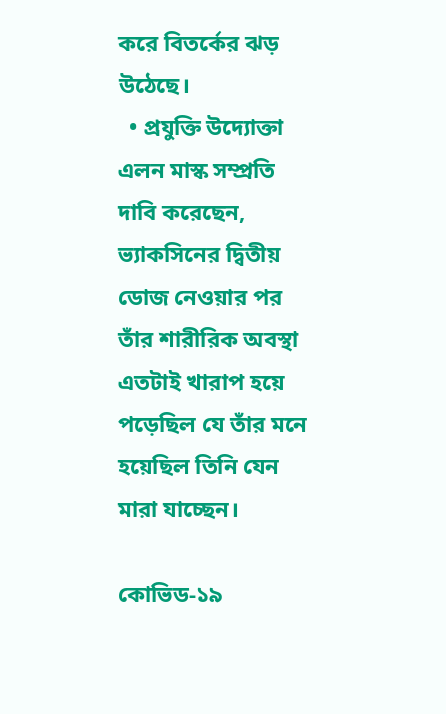করে বিতর্কের ঝড় উঠেছে।
  • প্রযুক্তি উদ্যোক্তা এলন মাস্ক সম্প্রতি দাবি করেছেন, ভ্যাকসিনের দ্বিতীয় ডোজ নেওয়ার পর তাঁর শারীরিক অবস্থা এতটাই খারাপ হয়ে পড়েছিল যে তাঁর মনে হয়েছিল তিনি যেন মারা যাচ্ছেন।

কোভিড-১৯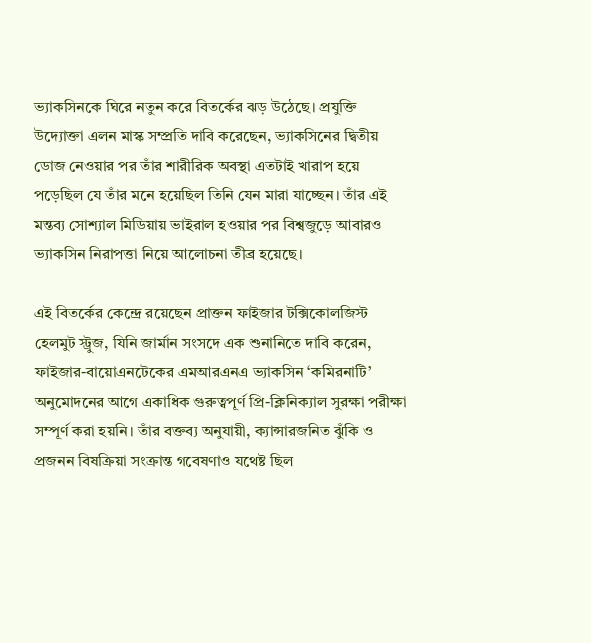ভ্যাকসিনকে ঘিরে নতুন করে বিতর্কের ঝড় উঠেছে। প্রযুক্তি উদ্যোক্তা এলন মাস্ক সম্প্রতি দাবি করেছেন, ভ্যাকসিনের দ্বিতীয় ডোজ নেওয়ার পর তাঁর শারীরিক অবস্থা এতটাই খারাপ হয়ে পড়েছিল যে তাঁর মনে হয়েছিল তিনি যেন মারা যাচ্ছেন। তাঁর এই মন্তব্য সোশ্যাল মিডিয়ায় ভাইরাল হওয়ার পর বিশ্বজুড়ে আবারও ভ্যাকসিন নিরাপত্তা নিয়ে আলোচনা তীব্র হয়েছে।

এই বিতর্কের কেন্দ্রে রয়েছেন প্রাক্তন ফাইজার টক্সিকোলজিস্ট হেলমুট স্ট্রুজ, যিনি জার্মান সংসদে এক শুনানিতে দাবি করেন, ফাইজার-বায়োএনটেকের এমআরএনএ ভ্যাকসিন ‘কমিরনাটি’ অনুমোদনের আগে একাধিক গুরুত্বপূর্ণ প্রি-ক্লিনিক্যাল সুরক্ষা পরীক্ষা সম্পূর্ণ করা হয়নি। তাঁর বক্তব্য অনুযায়ী, ক্যান্সারজনিত ঝুঁকি ও প্রজনন বিষক্রিয়া সংক্রান্ত গবেষণাও যথেষ্ট ছিল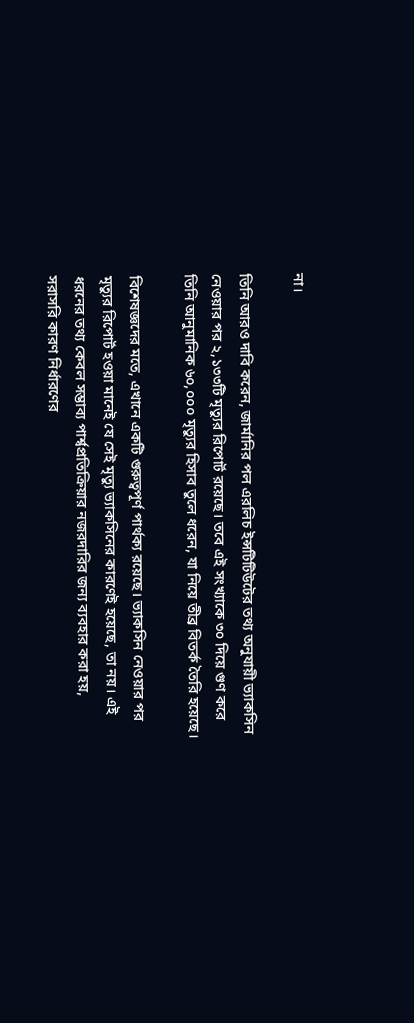না।

তিনি আরও দাবি করেন, জার্মানির পল এরলিচ ইন্সটিটিউটের তথ্য অনুযায়ী ভ্যাকসিন নেওয়ার পর ২,১৩৩টি মৃত্যুর রিপোর্ট রয়েছে। তবে এই সংখ্যাকে ৩০ দিয়ে গুণ করে তিনি আনুমানিক ৬০,০০০ মৃত্যুর হিসাব তুলে ধরেন, যা নিয়ে তীব্র বিতর্ক তৈরি হয়েছে।

বিশেষজ্ঞদের মতে, এখানে একটি গুরুত্বপূর্ণ পার্থক্য রয়েছে। ভ্যাকসিন নেওয়ার পর মৃত্যুর রিপোর্ট হওয়া মানেই যে সেই মৃত্যু ভ্যাকসিনের কারণেই হয়েছে, তা নয়। এই ধরনের তথ্য কেবল সম্ভাব্য পার্শ্বপ্রতিক্রিয়ার নজরদারির জন্য ব্যবহার করা হয়, সরাসরি কারণ নির্ধারণের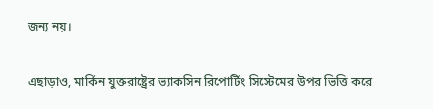জন্য নয়।

এছাড়াও, মার্কিন যুক্তরাষ্ট্রের ভ্যাকসিন রিপোর্টিং সিস্টেমের উপর ভিত্তি করে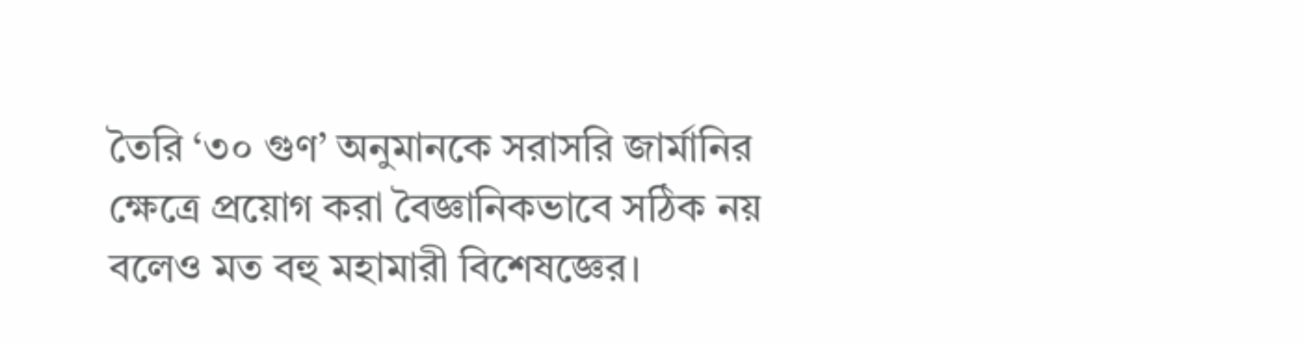তৈরি ‘৩০ গুণ’ অনুমানকে সরাসরি জার্মানির ক্ষেত্রে প্রয়োগ করা বৈজ্ঞানিকভাবে সঠিক নয় বলেও মত বহু মহামারী বিশেষজ্ঞের।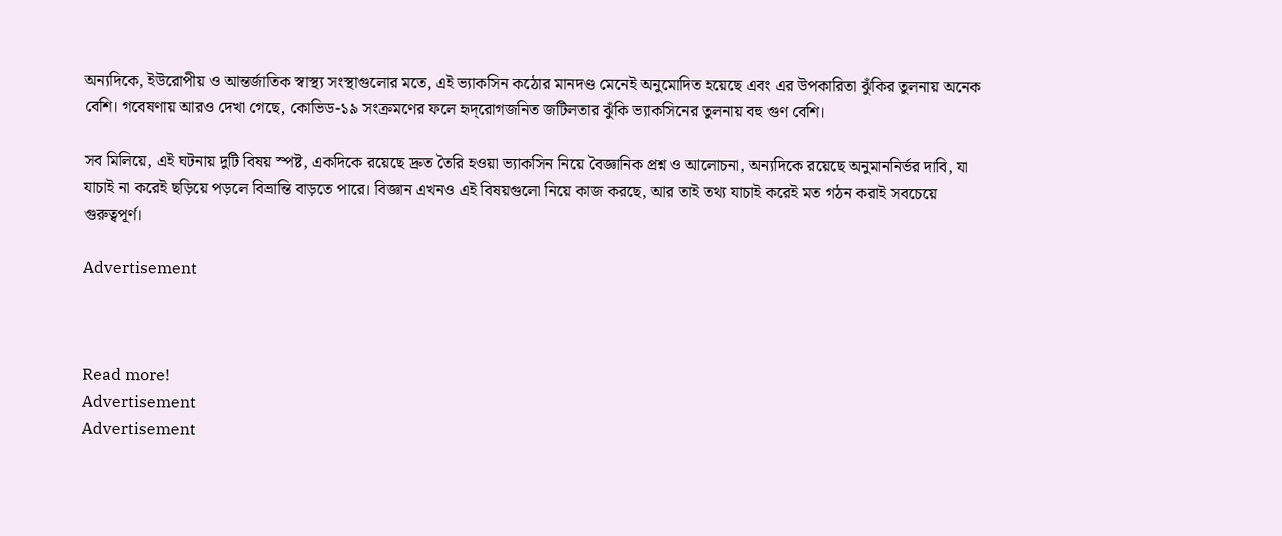অন্যদিকে, ইউরোপীয় ও আন্তর্জাতিক স্বাস্থ্য সংস্থাগুলোর মতে, এই ভ্যাকসিন কঠোর মানদণ্ড মেনেই অনুমোদিত হয়েছে এবং এর উপকারিতা ঝুঁকির তুলনায় অনেক বেশি। গবেষণায় আরও দেখা গেছে, কোভিড-১৯ সংক্রমণের ফলে হৃদ্‌রোগজনিত জটিলতার ঝুঁকি ভ্যাকসিনের তুলনায় বহু গুণ বেশি।

সব মিলিয়ে, এই ঘটনায় দুটি বিষয় স্পষ্ট, একদিকে রয়েছে দ্রুত তৈরি হওয়া ভ্যাকসিন নিয়ে বৈজ্ঞানিক প্রশ্ন ও আলোচনা, অন্যদিকে রয়েছে অনুমাননির্ভর দাবি, যা যাচাই না করেই ছড়িয়ে পড়লে বিভ্রান্তি বাড়তে পারে। বিজ্ঞান এখনও এই বিষয়গুলো নিয়ে কাজ করছে, আর তাই তথ্য যাচাই করেই মত গঠন করাই সবচেয়ে গুরুত্বপূর্ণ।

Advertisement



Read more!
Advertisement
Advertisement